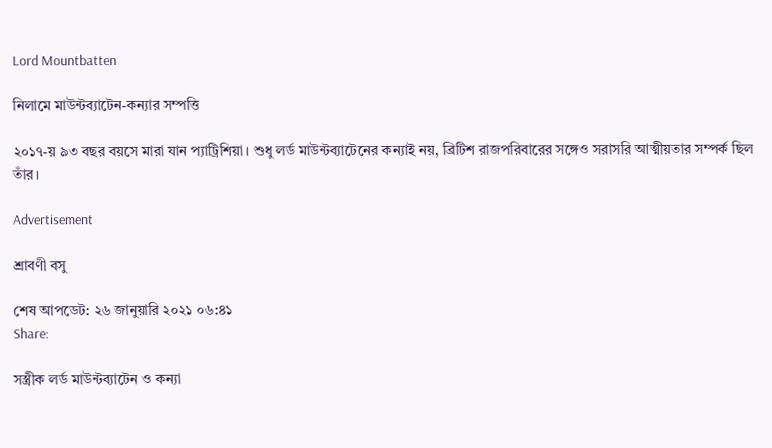Lord Mountbatten

নিলামে মাউন্টব্যাটেন-কন্যার সম্পত্তি

২০১৭-য় ৯৩ বছর বয়সে মারা যান প্যাট্রিশিয়া। শুধু লর্ড মাউন্টব্যাটেনের কন্যাই নয়, ব্রিটিশ রাজপরিবারের সঙ্গেও সরাসরি আত্মীয়তার সম্পর্ক ছিল তাঁর।

Advertisement

শ্রাবণী বসু

শেষ আপডেট: ২৬ জানুয়ারি ২০২১ ০৬:৪১
Share:

সস্ত্রীক লর্ড মাউন্টব্যাটেন ও কন্যা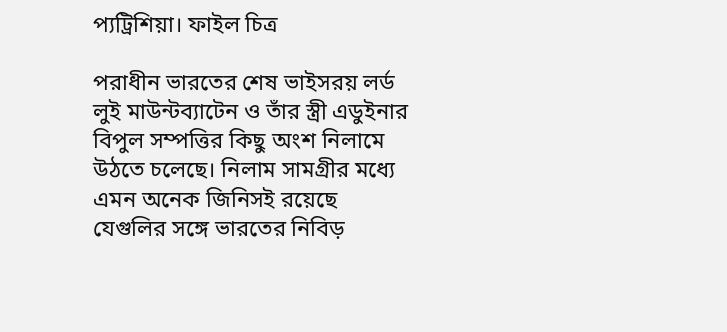প্যট্রিশিয়া। ফাইল চিত্র

পরাধীন ভারতের শেষ ভাইসরয় লর্ড লুই মাউন্টব্যাটেন ও তাঁর স্ত্রী এডুইনার বিপুল সম্পত্তির কিছু অংশ নিলামে উঠতে চলেছে। নিলাম সামগ্রীর মধ্যে এমন অনেক জিনিসই রয়েছে যেগুলির সঙ্গে ভারতের নিবিড়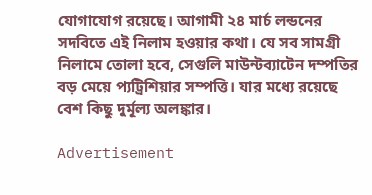যোগাযোগ রয়েছে। আগামী ২৪ মার্চ লন্ডনের সদবিতে এই নিলাম হওয়ার কথা। যে সব সামগ্রী নিলামে তোলা হবে, সেগুলি মাউন্টব্যাটেন দম্পতির বড় মেয়ে প্যট্রিশিয়ার সম্পত্তি। যার মধ্যে রয়েছে বেশ কিছু দুর্মূল্য অলঙ্কার।

Advertisement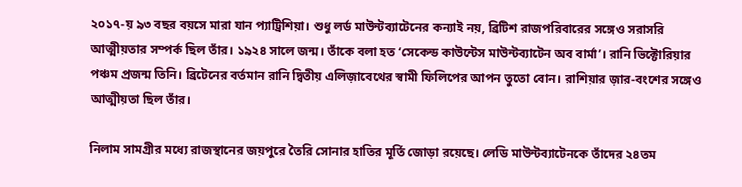২০১৭-য় ৯৩ বছর বয়সে মারা যান প্যাট্রিশিয়া। শুধু লর্ড মাউন্টব্যাটেনের কন্যাই নয়, ব্রিটিশ রাজপরিবারের সঙ্গেও সরাসরি আত্মীয়তার সম্পর্ক ছিল তাঁর। ১৯২৪ সালে জন্ম। তাঁকে বলা হত ‘সেকেন্ড কাউন্টেস মাউন্টব্যাটেন অব বার্মা’। রানি ভিক্টোরিয়ার পঞ্চম প্রজন্ম তিনি। ব্রিটেনের বর্তমান রানি দ্বিতীয় এলিজ়াবেথের স্বামী ফিলিপের আপন তুতো বোন। রাশিয়ার জ়ার-বংশের সঙ্গেও আত্মীয়তা ছিল তাঁর।

নিলাম সামগ্রীর মধ্যে রাজস্থানের জয়পুরে তৈরি সোনার হাতির মূর্তি জোড়া রয়েছে। লেডি মাউন্টব্যাটেনকে তাঁদের ২৪তম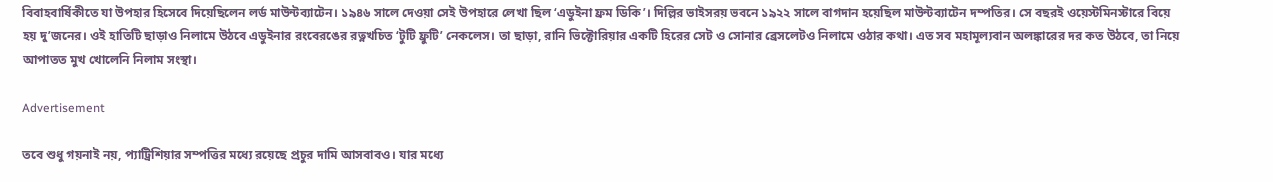বিবাহবার্ষিকীতে যা উপহার হিসেবে দিয়েছিলেন লর্ড মাউন্টব্যাটেন। ১৯৪৬ সালে দেওয়া সেই উপহারে লেখা ছিল ‘এডুইনা ফ্রম ডিকি’। দিল্লির ভাইসরয় ভবনে ১৯২২ সালে বাগদান হয়েছিল মাউন্টব্যাটেন দম্পতির। সে বছরই ওয়েস্টমিনস্টারে বিয়ে হয় দু’জনের। ওই হাতিটি ছাড়াও নিলামে উঠবে এডুইনার রংবেরঙের রত্নখচিত ‘টুটি ফ্রুটি’ নেকলেস। তা ছাড়া, রানি ভিক্টোরিয়ার একটি হিরের সেট ও সোনার ব্রেসলেটও নিলামে ওঠার কথা। এত সব মহামূল্যবান অলঙ্কারের দর কত উঠবে, তা নিয়ে আপাতত মুখ খোলেনি নিলাম সংস্থা।

Advertisement

তবে শুধু গয়নাই নয়, প্যাট্রিশিয়ার সম্পত্তির মধ্যে রয়েছে প্রচুর দামি আসবাবও। যার মধ্যে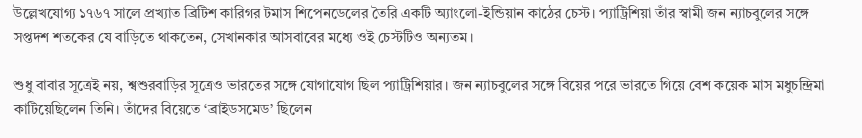উল্লেখযোগ্য ১৭৬৭ সালে প্রখ্যাত ব্রিটিশ কারিগর টমাস শিপেনডেলের তৈরি একটি অ্যাংলো-ইন্ডিয়ান কাঠের চেস্ট। প্যাট্রিশিয়া তাঁর স্বামী জন ন্যাচবুলের সঙ্গে সপ্তদশ শতকের যে বাড়িতে থাকতেন, সেখানকার আসবাবের মধ্যে ওই চেস্টটিও অন্যতম।

শুধু বাবার সূত্রেই নয়, শ্বশুরবাড়ির সূত্রেও ভারতের সঙ্গে যোগাযোগ ছিল প্যাট্রিশিয়ার। জন ন্যাচবুলের সঙ্গে বিয়ের পরে ভারতে গিয়ে বেশ কয়েক মাস মধুচন্দ্রিমা কাটিয়েছিলেন তিনি। তাঁদের বিয়েতে ‘ব্রাইডসমেড’ ছিলেন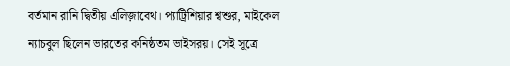বর্তমান রানি দ্বিতীয় এলিজ়াবেথ। প্যাট্রিশিয়ার শ্বশুর, মাইকেল ন্যাচবুল ছিলেন ভারতের কনিষ্ঠতম ভাইসরয়। সেই সূত্রে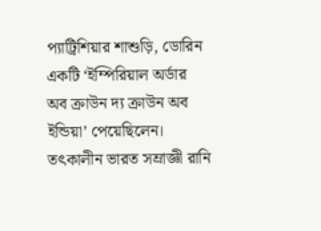প্যাট্রিশিয়ার শাশুড়ি, ডোরিন একটি ‘ইম্পিরিয়াল অর্ডার অব ক্রাউন দ্য ক্রাউন অব ইন্ডিয়া’ পেয়েছিলেন। তৎকালীন ভারত সম্রাজ্ঞী রানি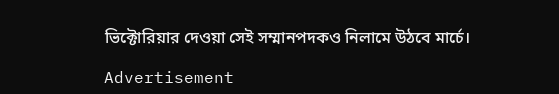ভিক্টোরিয়ার দেওয়া সেই সম্মানপদকও নিলামে উঠবে মার্চে।

Advertisement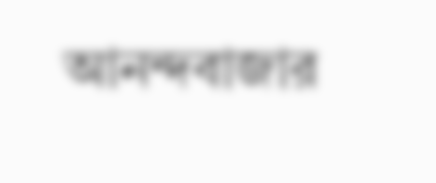আনন্দবাজার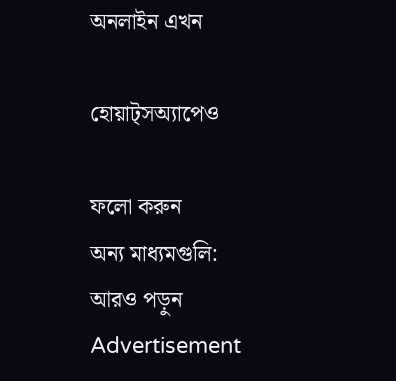অনলাইন এখন

হোয়াট্‌সঅ্যাপেও

ফলো করুন
অন্য মাধ্যমগুলি:
আরও পড়ুন
Advertisement